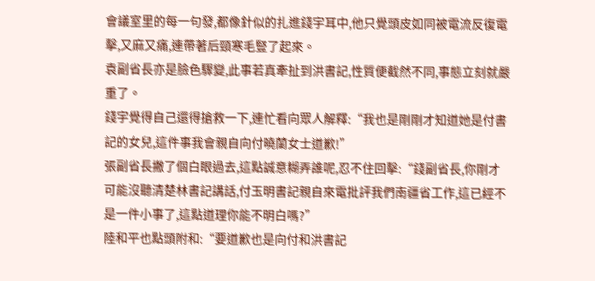會議室里的每一句發,都像針似的扎進錢宇耳中,他只覺頭皮如同被電流反復電擊,又麻又痛,連帶著后頸寒毛豎了起來。
袁副省長亦是臉色驟變,此事若真牽扯到洪書記,性質便截然不同,事態立刻就嚴重了。
錢宇覺得自己還得搶救一下,連忙看向眾人解釋:“我也是剛剛才知道她是付書記的女兒,這件事我會親自向付曉蘭女士道歉!”
張副省長撇了個白眼過去,這點誠意糊弄誰呢,忍不住回擊:“錢副省長,你剛才可能沒聽清楚林書記講話,付玉明書記親自來電批評我們南疆省工作,這已經不是一件小事了,這點道理你能不明白嗎?”
陸和平也點頭附和:“要道歉也是向付和洪書記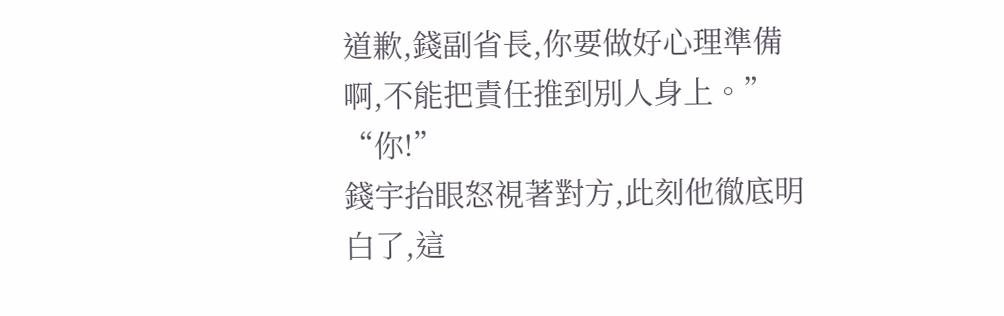道歉,錢副省長,你要做好心理準備啊,不能把責任推到別人身上。”
“你!”
錢宇抬眼怒視著對方,此刻他徹底明白了,這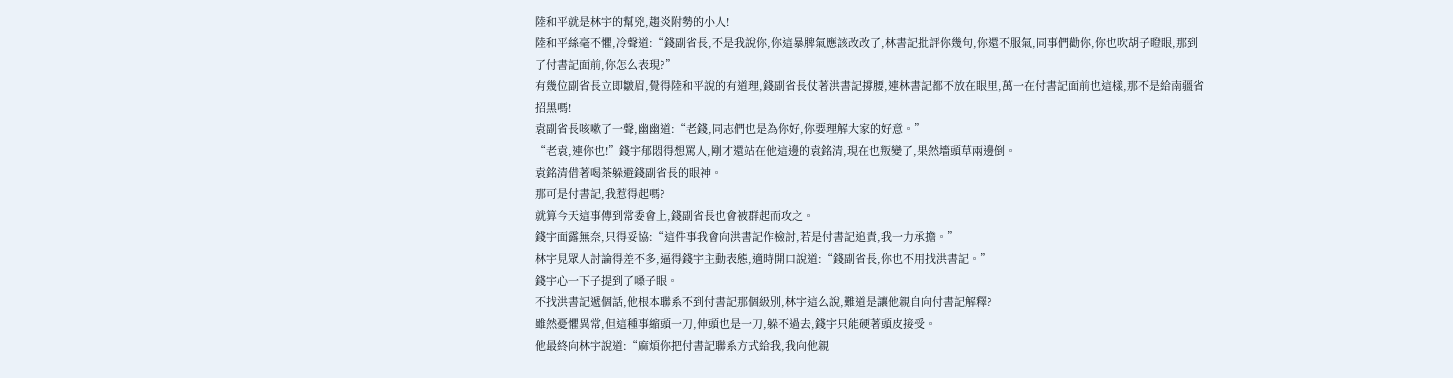陸和平就是林宇的幫兇,趨炎附勢的小人!
陸和平絲毫不懼,冷聲道:“錢副省長,不是我說你,你這暴脾氣應該改改了,林書記批評你幾句,你還不服氣,同事們勸你,你也吹胡子瞪眼,那到了付書記面前,你怎么表現?”
有幾位副省長立即皺眉,覺得陸和平說的有道理,錢副省長仗著洪書記撐腰,連林書記都不放在眼里,萬一在付書記面前也這樣,那不是給南疆省招黑嗎!
袁副省長咳嗽了一聲,幽幽道:“老錢,同志們也是為你好,你要理解大家的好意。”
“老袁,連你也!”錢宇郁悶得想罵人,剛才還站在他這邊的袁銘清,現在也叛變了,果然墻頭草兩邊倒。
袁銘清借著喝茶躲避錢副省長的眼神。
那可是付書記,我惹得起嗎?
就算今天這事傳到常委會上,錢副省長也會被群起而攻之。
錢宇面露無奈,只得妥協:“這件事我會向洪書記作檢討,若是付書記追責,我一力承擔。”
林宇見眾人討論得差不多,逼得錢宇主動表態,適時開口說道:“錢副省長,你也不用找洪書記。”
錢宇心一下子提到了嗓子眼。
不找洪書記遞個話,他根本聯系不到付書記那個級別,林宇這么說,難道是讓他親自向付書記解釋?
雖然憂懼異常,但這種事縮頭一刀,伸頭也是一刀,躲不過去,錢宇只能硬著頭皮接受。
他最終向林宇說道:“麻煩你把付書記聯系方式給我,我向他親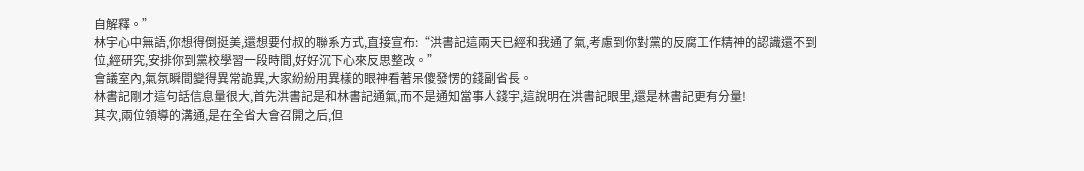自解釋。”
林宇心中無語,你想得倒挺美,還想要付叔的聯系方式,直接宣布:“洪書記這兩天已經和我通了氣,考慮到你對黨的反腐工作精神的認識還不到位,經研究,安排你到黨校學習一段時間,好好沉下心來反思整改。”
會議室內,氣氛瞬間變得異常詭異,大家紛紛用異樣的眼神看著呆傻發愣的錢副省長。
林書記剛才這句話信息量很大,首先洪書記是和林書記通氣,而不是通知當事人錢宇,這說明在洪書記眼里,還是林書記更有分量!
其次,兩位領導的溝通,是在全省大會召開之后,但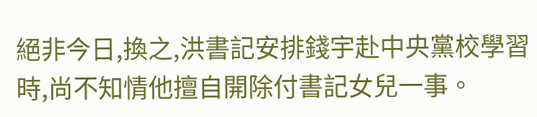絕非今日,換之,洪書記安排錢宇赴中央黨校學習時,尚不知情他擅自開除付書記女兒一事。